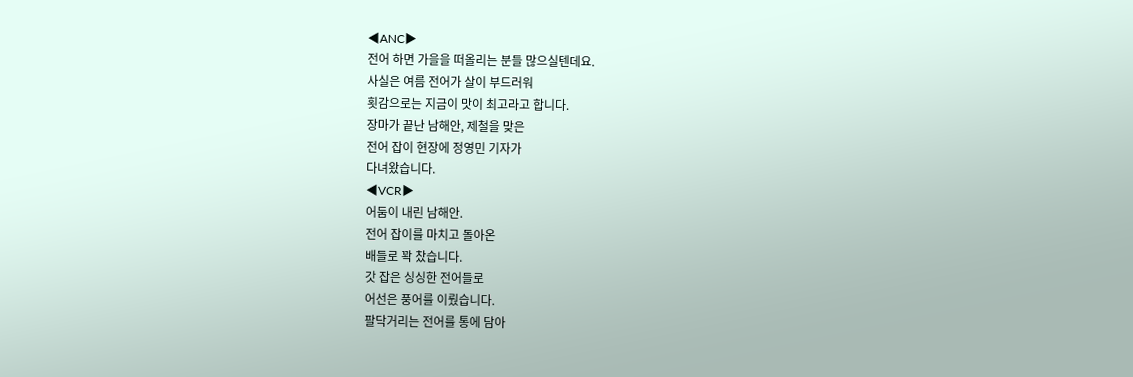◀ANC▶
전어 하면 가을을 떠올리는 분들 많으실텐데요.
사실은 여름 전어가 살이 부드러워
횟감으로는 지금이 맛이 최고라고 합니다.
장마가 끝난 남해안, 제철을 맞은
전어 잡이 현장에 정영민 기자가
다녀왔습니다.
◀VCR▶
어둠이 내린 남해안.
전어 잡이를 마치고 돌아온
배들로 꽉 찼습니다.
갓 잡은 싱싱한 전어들로
어선은 풍어를 이뤘습니다.
팔닥거리는 전어를 통에 담아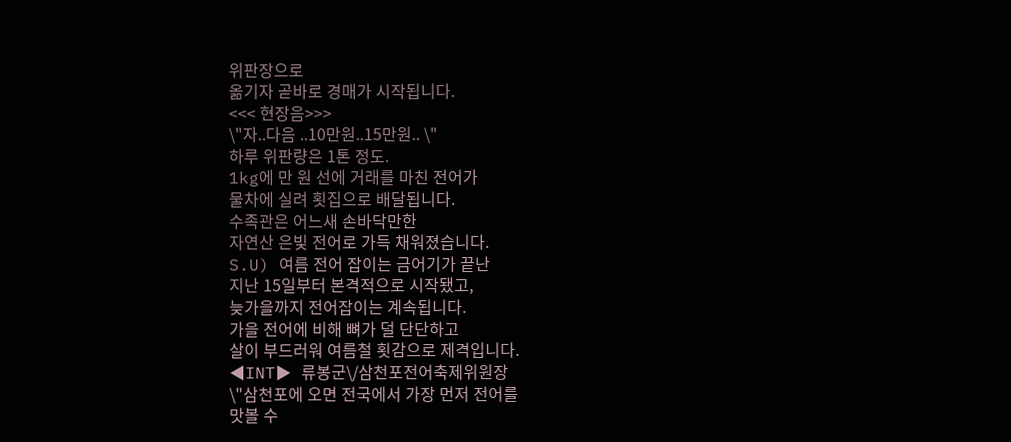위판장으로
옮기자 곧바로 경매가 시작됩니다.
<<< 현장음>>>
\"자..다음 ..10만원..15만원.. \"
하루 위판량은 1톤 정도.
1kg에 만 원 선에 거래를 마친 전어가
물차에 실려 횟집으로 배달됩니다.
수족관은 어느새 손바닥만한
자연산 은빛 전어로 가득 채워졌습니다.
S.U) 여름 전어 잡이는 금어기가 끝난
지난 15일부터 본격적으로 시작됐고,
늦가을까지 전어잡이는 계속됩니다.
가을 전어에 비해 뼈가 덜 단단하고
살이 부드러워 여름철 횟감으로 제격입니다.
◀INT▶ 류봉군\/삼천포전어축제위원장
\"삼천포에 오면 전국에서 가장 먼저 전어를
맛볼 수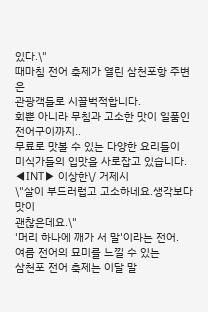있다.\"
때마침 전어 축제가 열린 삼천포항 주변은
관광객들로 시끌벅적합니다.
회뿐 아니라 무침과 고소한 맛이 일품인
전어구이까지..
무료로 맛볼 수 있는 다양한 요리들이
미식가들의 입맛을 사로잡고 있습니다.
◀INT▶ 이상한\/ 거제시
\"살이 부드러럽고 고소하네요.생각보다 맛이
괜찮은데요.\"
'머리 하나에 깨가 서 말'이라는 전어.
여름 전어의 묘미를 느낄 수 있는
삼천포 전어 축제는 이달 말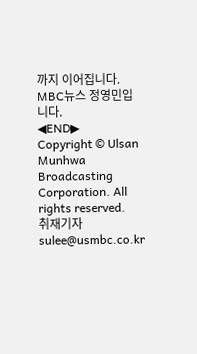까지 이어집니다.
MBC뉴스 정영민입니다.
◀END▶
Copyright © Ulsan Munhwa Broadcasting Corporation. All rights reserved.
취재기자
sulee@usmbc.co.kr